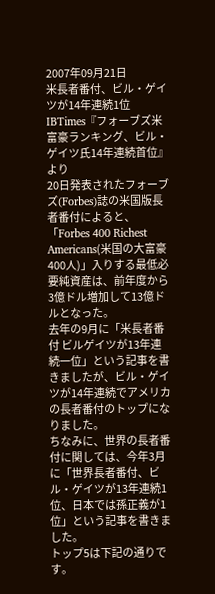2007年09月21日
米長者番付、ビル・ゲイツが14年連続1位
IBTimes『フォーブズ米富豪ランキング、ビル・ゲイツ氏14年連続首位』より
20日発表されたフォーブズ(Forbes)誌の米国版長者番付によると、「Forbes 400 Richest Americans(米国の大富豪400人)」入りする最低必要純資産は、前年度から3億ドル増加して13億ドルとなった。
去年の9月に「米長者番付 ビルゲイツが13年連続一位」という記事を書きましたが、ビル・ゲイツが14年連続でアメリカの長者番付のトップになりました。
ちなみに、世界の長者番付に関しては、今年3月に「世界長者番付、ビル・ゲイツが13年連続1位、日本では孫正義が1位」という記事を書きました。
トップ5は下記の通りです。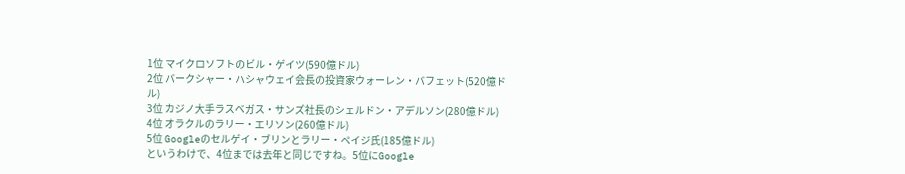1位 マイクロソフトのビル・ゲイツ(590億ドル)
2位 バークシャー・ハシャウェイ会長の投資家ウォーレン・バフェット(520億ドル)
3位 カジノ大手ラスベガス・サンズ社長のシェルドン・アデルソン(280億ドル)
4位 オラクルのラリー・エリソン(260億ドル)
5位 Googleのセルゲイ・ブリンとラリー・ペイジ氏(185億ドル)
というわけで、4位までは去年と同じですね。5位にGoogle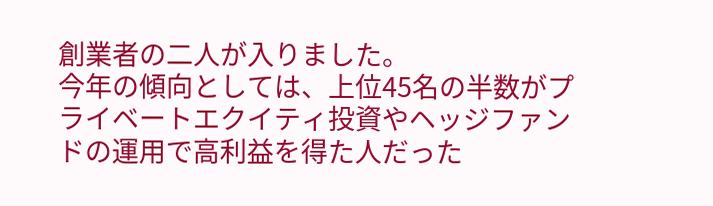創業者の二人が入りました。
今年の傾向としては、上位45名の半数がプライベートエクイティ投資やヘッジファンドの運用で高利益を得た人だった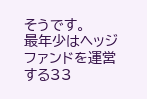そうです。
最年少はヘッジファンドを運営する33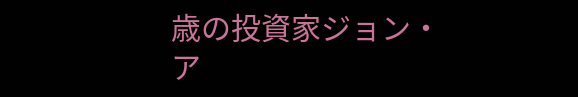歳の投資家ジョン・ア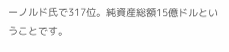ーノルド氏で317位。純資産総額15億ドルということです。